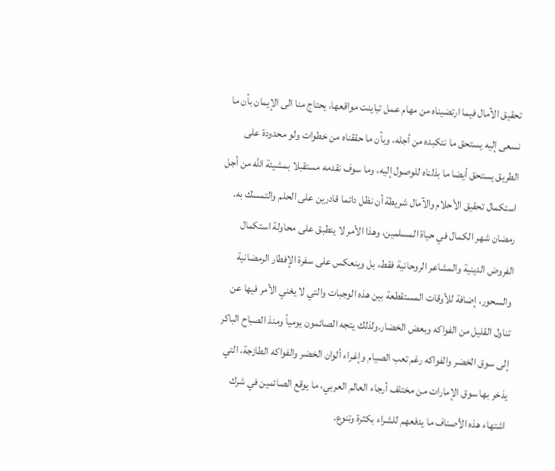تحقيق الآمال فيما ارتضيناه من مهام عمل تباينت مواقعها، يحتاج منا الى الإيمان بأن ما نسعى إليه يستحق ما نتكبده من أجله، وبأن ما حققناه من خطوات ولو محدودة على الطريق يستحق أيضا ما بذلناه للوصول إليه، وما سوف نقدمه مستقبلا بمشيئة الله من أجل استكمال تحقيق الأحلام والآمال شريطة أن نظل دائما قادرين على الحلم والتمسك به.
رمضان شهر الكمال في حياة المسلمين، وهذا الأمر لا ينطبق على محاولة استكمال الفروض الدينية والمشاعر الروحانية فقط، بل وينعكس على سفرة الإفطار الرمضانية والسحور، إضافة للأوقات المستقطعة بين هذه الوجبات والتي لا يغني الأمر فيها عن تناول القليل من الفواكه وبعض الخضار.ولذلك يتجه الصائمون يومياً ومنذ الصباح الباكر إلى سوق الخضر والفواكه رغم تعب الصيام وإغراء ألوان الخضر والفواكه الطازجة، التي يذخر بها سوق الإمارات من مختلف أرجاء العالم العربي، ما يوقع الصائمين في شرك اشتهاء هذه الأصناف ما يدفعهم للشراء بكثرة وتنوع.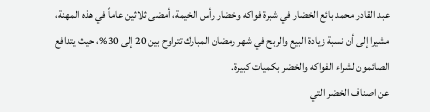عبد القادر محمد بائع الخضار في شبرة فواكه وخضار رأس الخيمة، أمضى ثلاثين عاماً في هذه المهنة، مشيرا إلى أن نسبة زيادة البيع والربح في شهر رمضان المبارك تتراوح بين 20 إلى 30%، حيث يتدافع الصائمون لشراء الفواكه والخضر بكميات كبيرة.
عن اصناف الخضر التي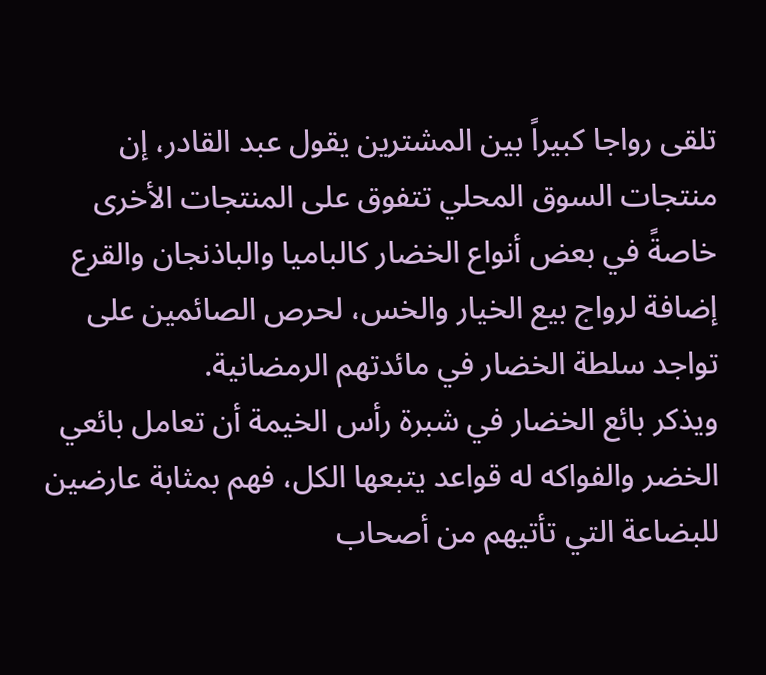تلقى رواجا كبيراً بين المشترين يقول عبد القادر، إن منتجات السوق المحلي تتفوق على المنتجات الأخرى خاصةً في بعض أنواع الخضار كالباميا والباذنجان والقرع إضافة لرواج بيع الخيار والخس، لحرص الصائمين على تواجد سلطة الخضار في مائدتهم الرمضانية.
ويذكر بائع الخضار في شبرة رأس الخيمة أن تعامل بائعي الخضر والفواكه له قواعد يتبعها الكل، فهم بمثابة عارضين للبضاعة التي تأتيهم من أصحاب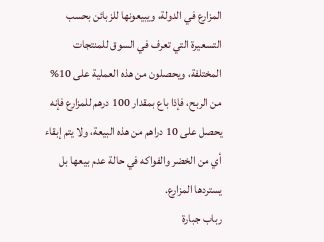المزارع في الدولة، ويبيعونها للزبائن بحسب التسعيرة التي تعرف في السوق للمنتجات المختلفة، ويحصلون من هذه العملية على 10% من الربح، فإذا باع بمقدار 100 درهم للمزارع فإنه يحصل على 10 دراهم من هذه البيعة، ولا يتم إبقاء أي من الخضر والفواكه في حالة عدم بيعها بل يستردها المزارع.
رباب جبارة